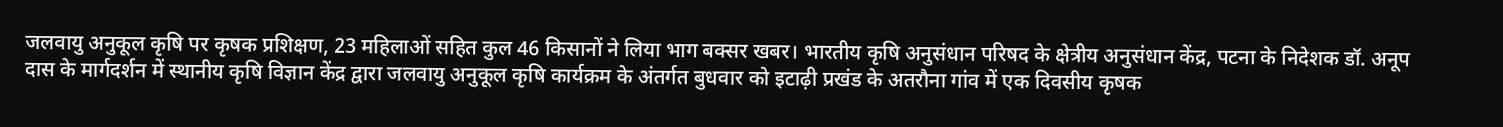जलवायु अनुकूल कृषि पर कृषक प्रशिक्षण, 23 महिलाओं सहित कुल 46 किसानों ने लिया भाग बक्सर खबर। भारतीय कृषि अनुसंधान परिषद के क्षेत्रीय अनुसंधान केंद्र, पटना के निदेशक डॉ. अनूप दास के मार्गदर्शन में स्थानीय कृषि विज्ञान केंद्र द्वारा जलवायु अनुकूल कृषि कार्यक्रम के अंतर्गत बुधवार को इटाढ़ी प्रखंड के अतरौना गांव में एक दिवसीय कृषक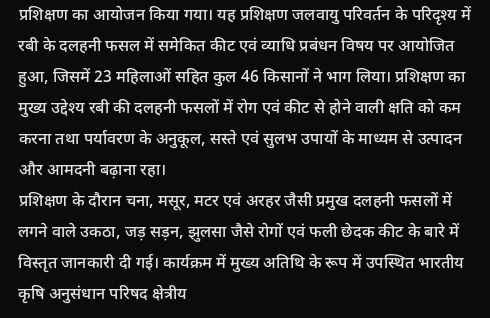प्रशिक्षण का आयोजन किया गया। यह प्रशिक्षण जलवायु परिवर्तन के परिदृश्य में रबी के दलहनी फसल में समेकित कीट एवं व्याधि प्रबंधन विषय पर आयोजित हुआ, जिसमें 23 महिलाओं सहित कुल 46 किसानों ने भाग लिया। प्रशिक्षण का मुख्य उद्देश्य रबी की दलहनी फसलों में रोग एवं कीट से होने वाली क्षति को कम करना तथा पर्यावरण के अनुकूल, सस्ते एवं सुलभ उपायों के माध्यम से उत्पादन और आमदनी बढ़ाना रहा।
प्रशिक्षण के दौरान चना, मसूर, मटर एवं अरहर जैसी प्रमुख दलहनी फसलों में लगने वाले उकठा, जड़ सड़न, झुलसा जैसे रोगों एवं फली छेदक कीट के बारे में विस्तृत जानकारी दी गई। कार्यक्रम में मुख्य अतिथि के रूप में उपस्थित भारतीय कृषि अनुसंधान परिषद क्षेत्रीय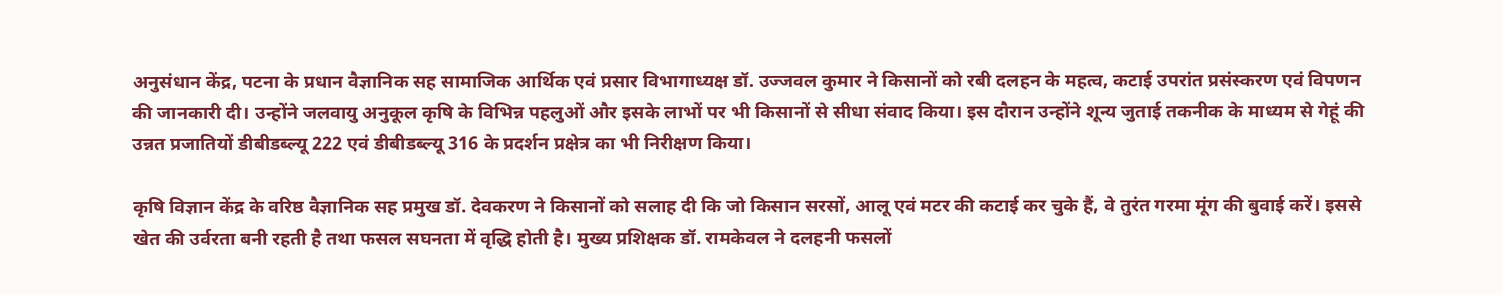अनुसंधान केंद्र, पटना के प्रधान वैज्ञानिक सह सामाजिक आर्थिक एवं प्रसार विभागाध्यक्ष डॉ. उज्जवल कुमार ने किसानों को रबी दलहन के महत्व, कटाई उपरांत प्रसंस्करण एवं विपणन की जानकारी दी। उन्होंने जलवायु अनुकूल कृषि के विभिन्न पहलुओं और इसके लाभों पर भी किसानों से सीधा संवाद किया। इस दौरान उन्होंने शून्य जुताई तकनीक के माध्यम से गेहूं की उन्नत प्रजातियों डीबीडब्ल्यू 222 एवं डीबीडब्ल्यू 316 के प्रदर्शन प्रक्षेत्र का भी निरीक्षण किया।

कृषि विज्ञान केंद्र के वरिष्ठ वैज्ञानिक सह प्रमुख डॉ. देवकरण ने किसानों को सलाह दी कि जो किसान सरसों, आलू एवं मटर की कटाई कर चुके हैं, वे तुरंत गरमा मूंग की बुवाई करें। इससे खेत की उर्वरता बनी रहती है तथा फसल सघनता में वृद्धि होती है। मुख्य प्रशिक्षक डॉ. रामकेवल ने दलहनी फसलों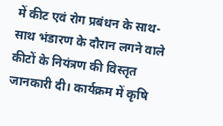में कीट एवं रोग प्रबंधन के साथ-साथ भंडारण के दौरान लगने वाले कीटों के नियंत्रण की विस्तृत जानकारी दी। कार्यक्रम में कृषि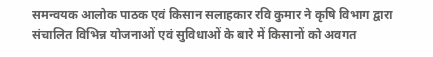समन्वयक आलोक पाठक एवं किसान सलाहकार रवि कुमार ने कृषि विभाग द्वारा संचालित विभिन्न योजनाओं एवं सुविधाओं के बारे में किसानों को अवगत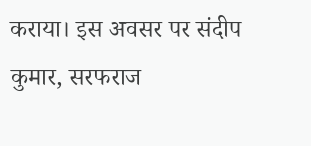कराया। इस अवसर पर संदीप कुमार, सरफराज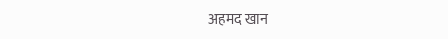अहमद खान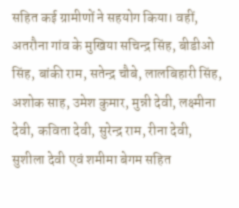सहित कई ग्रामीणों ने सहयोग किया। वहीं, अतरौना गांव के मुखिया सचिन्द्र सिंह, बीडीओ सिंह, बांकी राम, सतेन्द्र चौबे, लालबिहारी सिंह, अशोक साह, उमेश कुमार, मुन्नी देवी, लक्ष्मीना देवी, कविता देवी, सुरेन्द्र राम, रीना देवी, सुशीला देवी एवं शमीमा बेगम सहित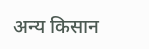अन्य किसान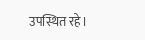उपस्थित रहे।